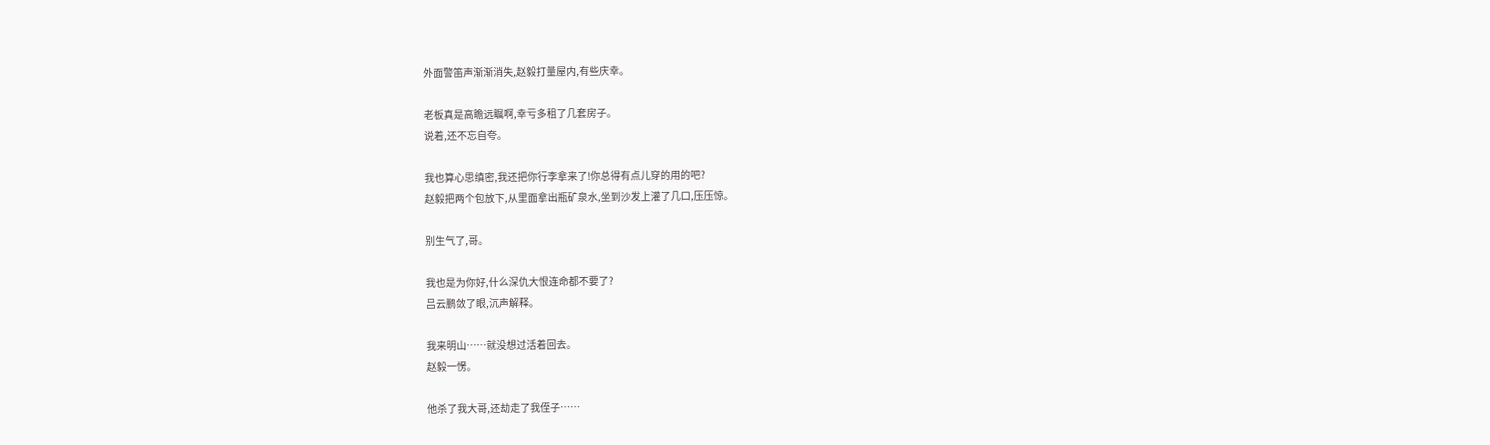外面警笛声渐渐消失,赵毅打量屋内,有些庆幸。

老板真是高瞻远瞩啊,幸亏多租了几套房子。
说着,还不忘自夸。

我也算心思缜密,我还把你行李拿来了!你总得有点儿穿的用的吧?
赵毅把两个包放下,从里面拿出瓶矿泉水,坐到沙发上灌了几口,压压惊。

别生气了,哥。

我也是为你好,什么深仇大恨连命都不要了?
吕云鹏敛了眼,沉声解释。

我来明山……就没想过活着回去。
赵毅一愣。

他杀了我大哥,还劫走了我侄子……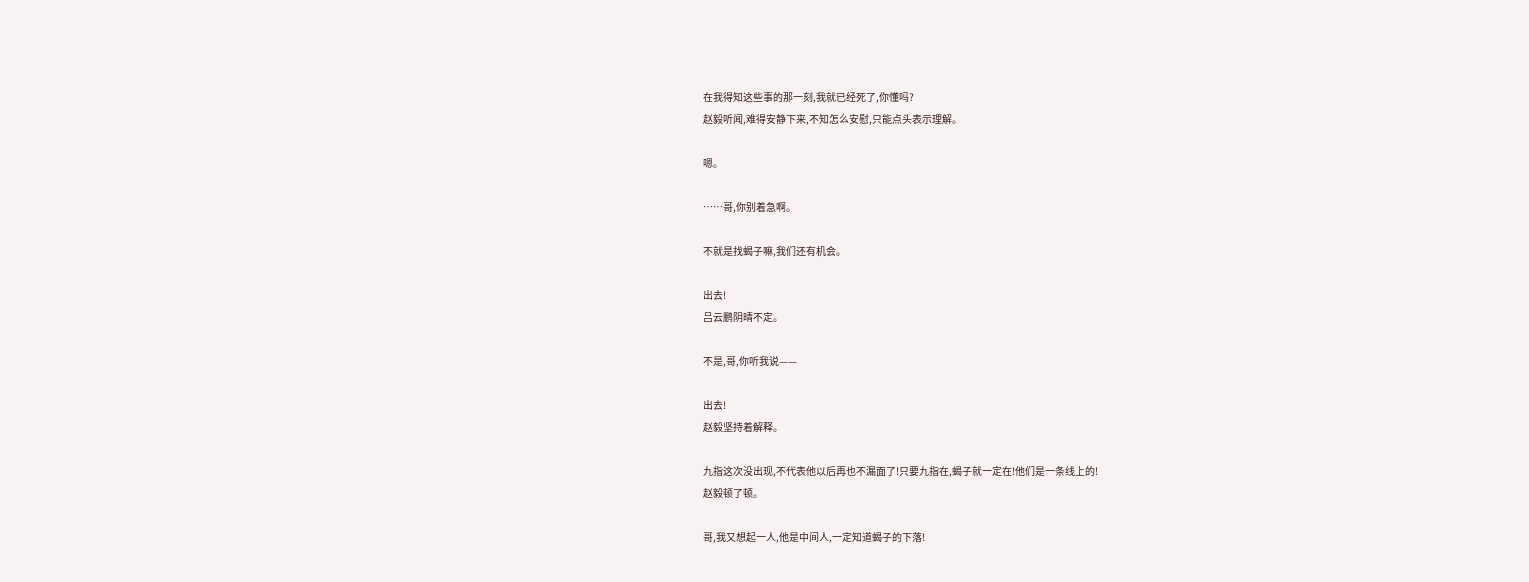在我得知这些事的那一刻,我就已经死了,你懂吗?
赵毅听闻,难得安静下来,不知怎么安慰,只能点头表示理解。

嗯。

……哥,你别着急啊。

不就是找蝎子嘛,我们还有机会。

出去!
吕云鹏阴晴不定。

不是,哥,你听我说——

出去!
赵毅坚持着解释。

九指这次没出现,不代表他以后再也不漏面了!只要九指在,蝎子就一定在!他们是一条线上的!
赵毅顿了顿。

哥,我又想起一人,他是中间人,一定知道蝎子的下落!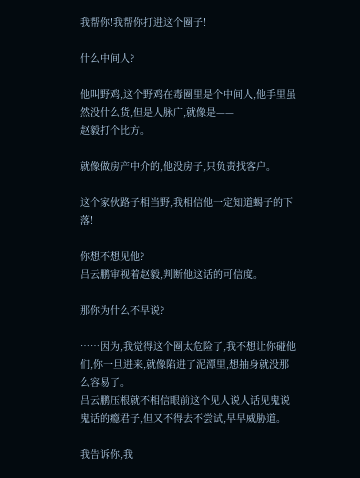我帮你!我帮你打进这个圈子!

什么中间人?

他叫野鸡,这个野鸡在毒圈里是个中间人,他手里虽然没什么货,但是人脉广,就像是——
赵毅打个比方。

就像做房产中介的,他没房子,只负责找客户。

这个家伙路子相当野,我相信他一定知道蝎子的下落!

你想不想见他?
吕云鹏审视着赵毅,判断他这话的可信度。

那你为什么不早说?

……因为,我觉得这个圈太危险了,我不想让你碰他们,你一旦进来,就像陷进了泥潭里,想抽身就没那么容易了。
吕云鹏压根就不相信眼前这个见人说人话见鬼说鬼话的瘾君子,但又不得去不尝试,早早威胁道。

我告诉你,我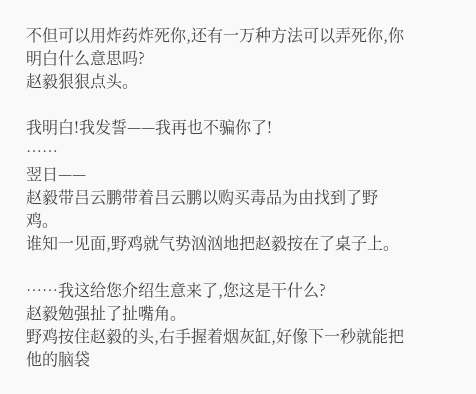不但可以用炸药炸死你,还有一万种方法可以弄死你,你明白什么意思吗?
赵毅狠狠点头。

我明白!我发誓——我再也不骗你了!
……
翌日——
赵毅带吕云鹏带着吕云鹏以购买毒品为由找到了野鸡。
谁知一见面,野鸡就气势汹汹地把赵毅按在了桌子上。

……我这给您介绍生意来了,您这是干什么?
赵毅勉强扯了扯嘴角。
野鸡按住赵毅的头,右手握着烟灰缸,好像下一秒就能把他的脑袋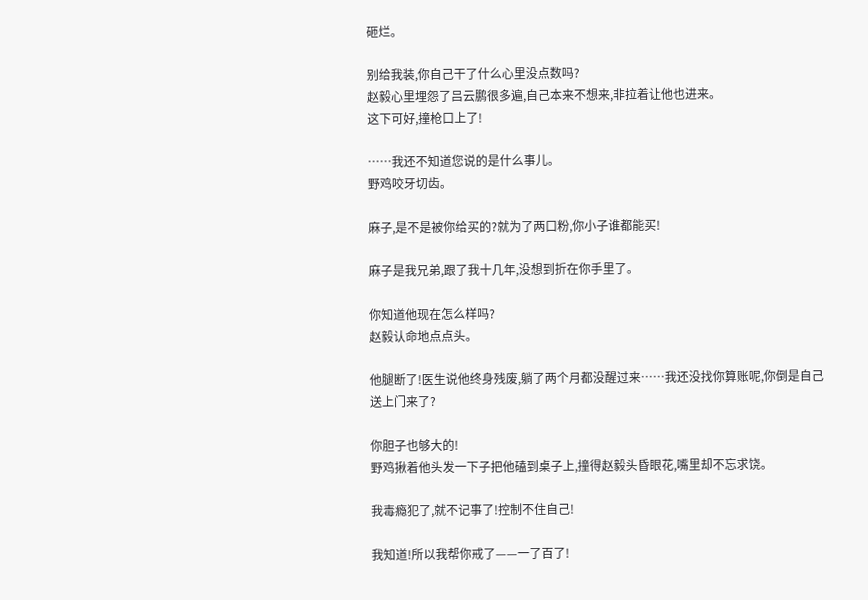砸烂。

别给我装,你自己干了什么心里没点数吗?
赵毅心里埋怨了吕云鹏很多遍,自己本来不想来,非拉着让他也进来。
这下可好,撞枪口上了!

……我还不知道您说的是什么事儿。
野鸡咬牙切齿。

麻子,是不是被你给买的?就为了两口粉,你小子谁都能买!

麻子是我兄弟,跟了我十几年,没想到折在你手里了。

你知道他现在怎么样吗?
赵毅认命地点点头。

他腿断了!医生说他终身残废,躺了两个月都没醒过来……我还没找你算账呢,你倒是自己送上门来了?

你胆子也够大的!
野鸡揪着他头发一下子把他磕到桌子上,撞得赵毅头昏眼花,嘴里却不忘求饶。

我毒瘾犯了,就不记事了!控制不住自己!

我知道!所以我帮你戒了——一了百了!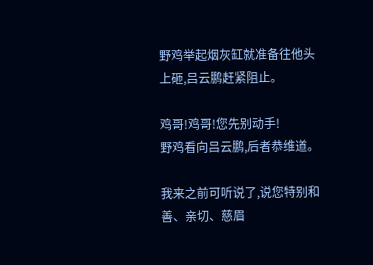野鸡举起烟灰缸就准备往他头上砸,吕云鹏赶紧阻止。

鸡哥!鸡哥!您先别动手!
野鸡看向吕云鹏,后者恭维道。

我来之前可听说了,说您特别和善、亲切、慈眉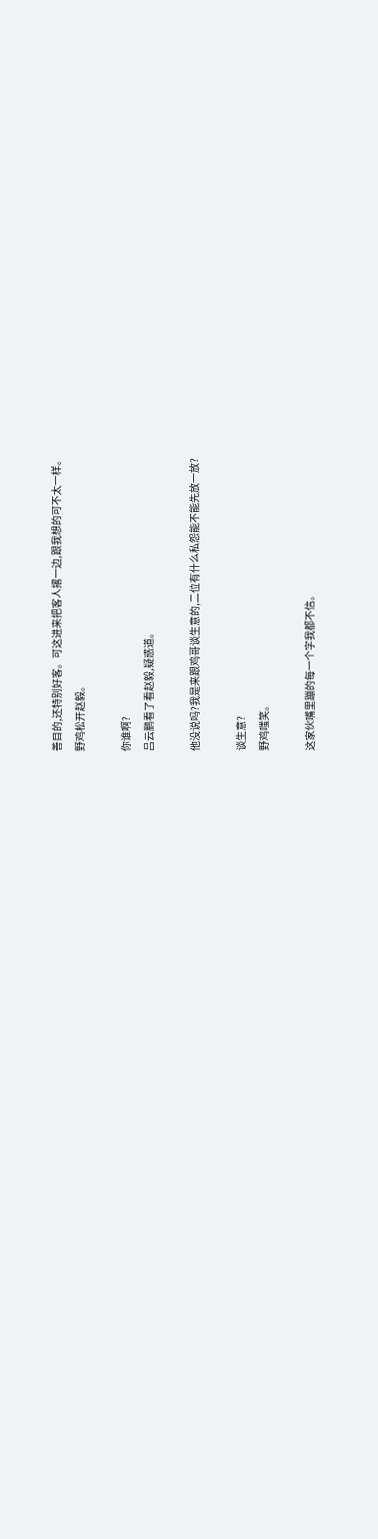善目的,还特别好客。可这进来把客人撂一边,跟我想的可不太一样。
野鸡松开赵毅。

你谁啊?
吕云鹏看了看赵毅,疑惑道。

他没说吗?我是来跟鸡哥谈生意的,二位有什么私怨能不能先放一放?

谈生意?
野鸡嗤笑。

这家伙嘴里蹦的每一个字我都不信。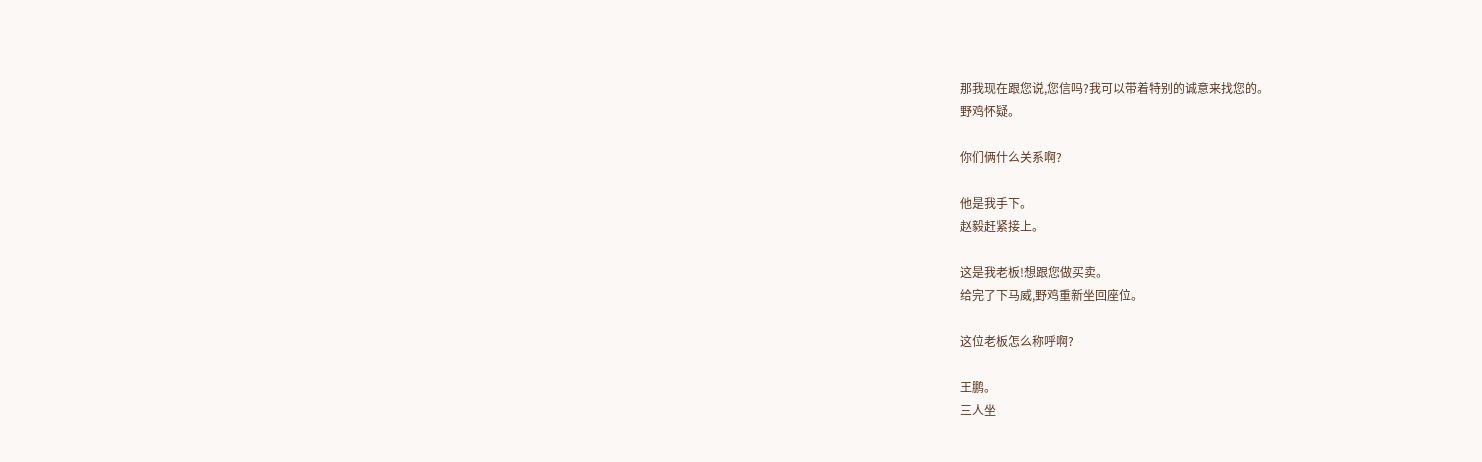那我现在跟您说,您信吗?我可以带着特别的诚意来找您的。
野鸡怀疑。

你们俩什么关系啊?

他是我手下。
赵毅赶紧接上。

这是我老板!想跟您做买卖。
给完了下马威,野鸡重新坐回座位。

这位老板怎么称呼啊?

王鹏。
三人坐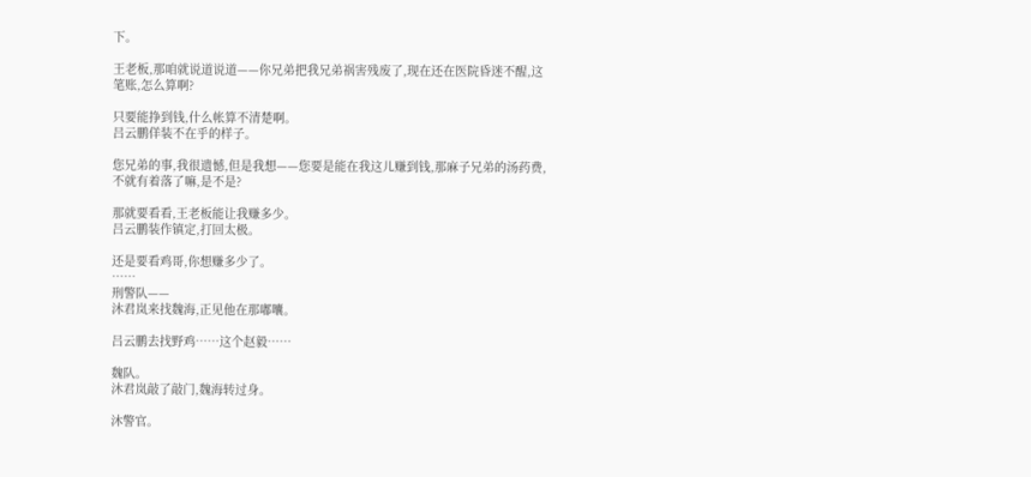下。

王老板,那咱就说道说道——你兄弟把我兄弟祸害残废了,现在还在医院昏迷不醒,这笔账,怎么算啊?

只要能挣到钱,什么帐算不清楚啊。
吕云鹏佯装不在乎的样子。

您兄弟的事,我很遗憾,但是我想——您要是能在我这儿赚到钱,那麻子兄弟的汤药费,不就有着落了嘛,是不是?

那就要看看,王老板能让我赚多少。
吕云鹏装作镇定,打回太极。

还是要看鸡哥,你想赚多少了。
……
刑警队——
沐君岚来找魏海,正见他在那嘟囔。

吕云鹏去找野鸡……这个赵毅……

魏队。
沐君岚敲了敲门,魏海转过身。

沐警官。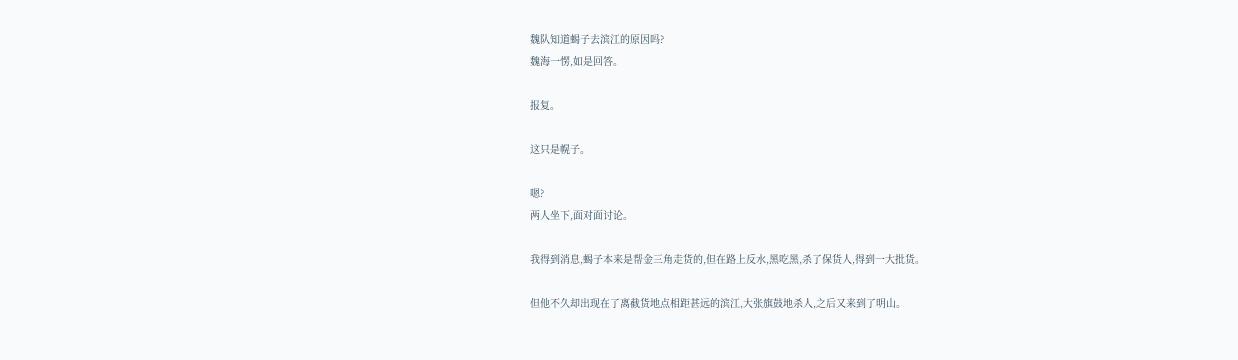魏队知道蝎子去滨江的原因吗?
魏海一愣,如是回答。

报复。

这只是幌子。

嗯?
两人坐下,面对面讨论。

我得到消息,蝎子本来是帮金三角走货的,但在路上反水,黑吃黑,杀了保货人,得到一大批货。

但他不久却出现在了离截货地点相距甚远的滨江,大张旗鼓地杀人,之后又来到了明山。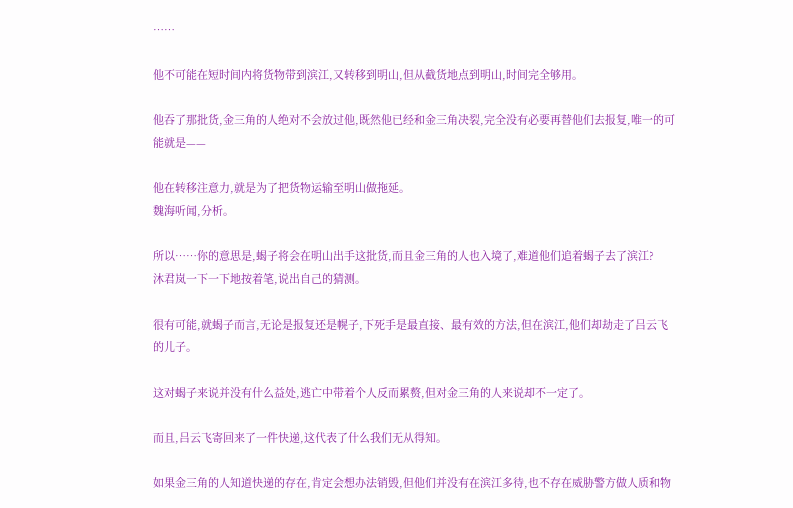……

他不可能在短时间内将货物带到滨江,又转移到明山,但从截货地点到明山,时间完全够用。

他吞了那批货,金三角的人绝对不会放过他,既然他已经和金三角决裂,完全没有必要再替他们去报复,唯一的可能就是——

他在转移注意力,就是为了把货物运输至明山做拖延。
魏海听闻,分析。

所以……你的意思是,蝎子将会在明山出手这批货,而且金三角的人也入境了,难道他们追着蝎子去了滨江?
沐君岚一下一下地按着笔,说出自己的猜测。

很有可能,就蝎子而言,无论是报复还是幌子,下死手是最直接、最有效的方法,但在滨江,他们却劫走了吕云飞的儿子。

这对蝎子来说并没有什么益处,逃亡中带着个人反而累赘,但对金三角的人来说却不一定了。

而且,吕云飞寄回来了一件快递,这代表了什么我们无从得知。

如果金三角的人知道快递的存在,肯定会想办法销毁,但他们并没有在滨江多待,也不存在威胁警方做人质和物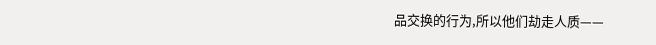品交换的行为,所以他们劫走人质——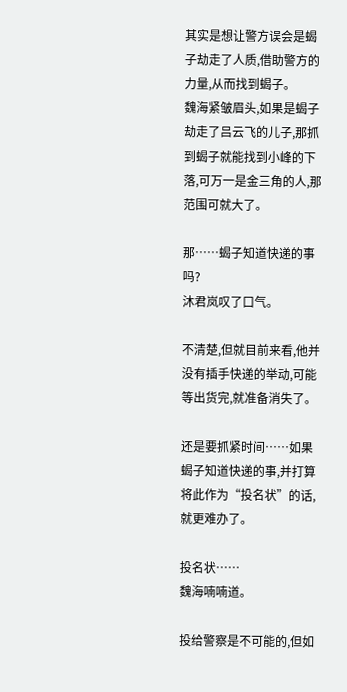其实是想让警方误会是蝎子劫走了人质,借助警方的力量,从而找到蝎子。
魏海紧皱眉头,如果是蝎子劫走了吕云飞的儿子,那抓到蝎子就能找到小峰的下落,可万一是金三角的人,那范围可就大了。

那……蝎子知道快递的事吗?
沐君岚叹了口气。

不清楚,但就目前来看,他并没有插手快递的举动,可能等出货完,就准备消失了。

还是要抓紧时间……如果蝎子知道快递的事,并打算将此作为“投名状”的话,就更难办了。

投名状……
魏海喃喃道。

投给警察是不可能的,但如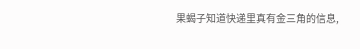果蝎子知道快递里真有金三角的信息,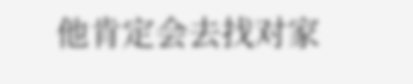他肯定会去找对家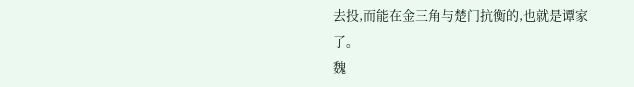去投,而能在金三角与楚门抗衡的,也就是谭家了。
魏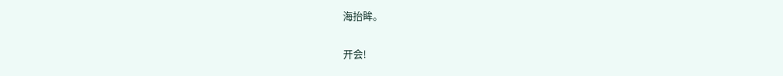海抬眸。

开会!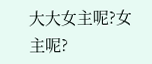大大女主呢?女主呢?